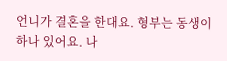언니가 결혼을 한대요. 형부는 동생이 하나 있어요. 나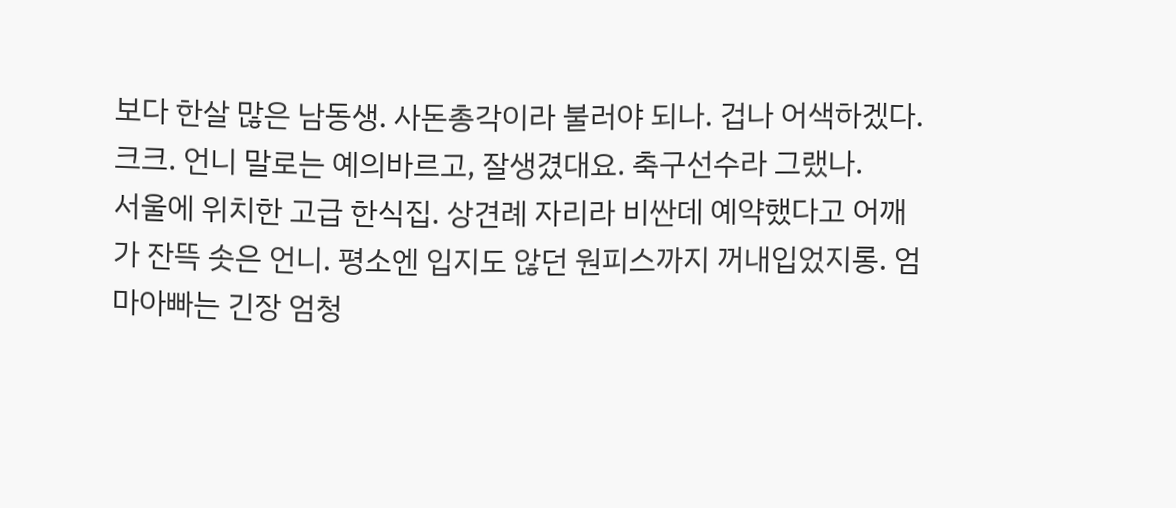보다 한살 많은 남동생. 사돈총각이라 불러야 되나. 겁나 어색하겠다. 크크. 언니 말로는 예의바르고, 잘생겼대요. 축구선수라 그랬나.
서울에 위치한 고급 한식집. 상견례 자리라 비싼데 예약했다고 어깨가 잔뜩 솟은 언니. 평소엔 입지도 않던 원피스까지 꺼내입었지롱. 엄마아빠는 긴장 엄청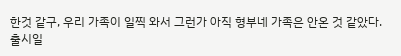한것 같구, 우리 가족이 일찍 와서 그런가 아직 형부네 가족은 안온 것 같았다.
출시일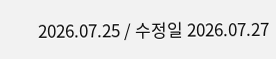2026.07.25 / 수정일 2026.07.27